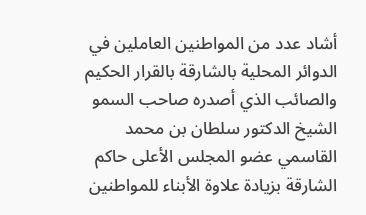أشاد عدد من المواطنين العاملين في الدوائر المحلية بالشارقة بالقرار الحكيم والصائب الذي أصدره صاحب السمو الشيخ الدكتور سلطان بن محمد القاسمي عضو المجلس الأعلى حاكم الشارقة بزيادة علاوة الأبناء للمواطنين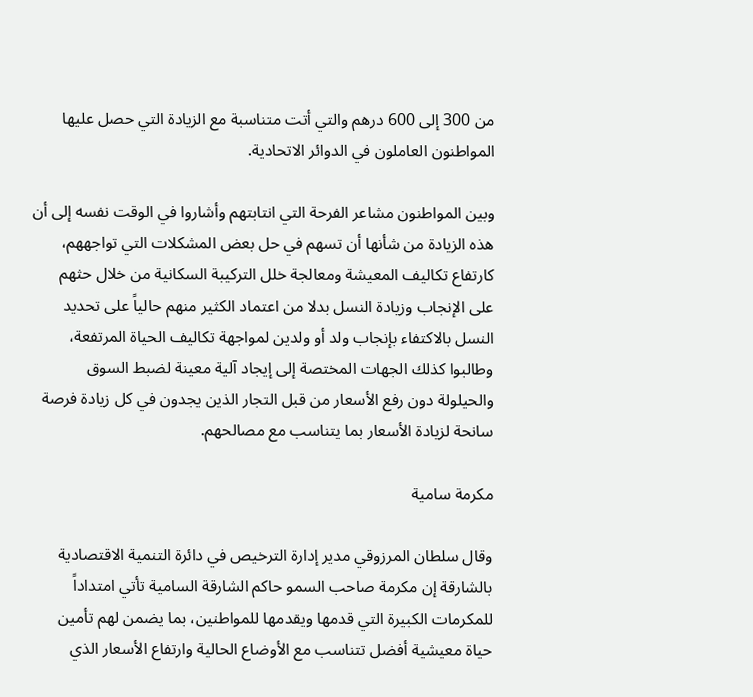من 300 إلى 600 درهم والتي أتت متناسبة مع الزيادة التي حصل عليها المواطنون العاملون في الدوائر الاتحادية.

وبين المواطنون مشاعر الفرحة التي انتابتهم وأشاروا في الوقت نفسه إلى أن هذه الزيادة من شأنها أن تسهم في حل بعض المشكلات التي تواجههم، كارتفاع تكاليف المعيشة ومعالجة خلل التركيبة السكانية من خلال حثهم على الإنجاب وزيادة النسل بدلا من اعتماد الكثير منهم حالياً على تحديد النسل بالاكتفاء بإنجاب ولد أو ولدين لمواجهة تكاليف الحياة المرتفعة، وطالبوا كذلك الجهات المختصة إلى إيجاد آلية معينة لضبط السوق والحيلولة دون رفع الأسعار من قبل التجار الذين يجدون في كل زيادة فرصة سانحة لزيادة الأسعار بما يتناسب مع مصالحهم.

مكرمة سامية

وقال سلطان المرزوقي مدير إدارة الترخيص في دائرة التنمية الاقتصادية بالشارقة إن مكرمة صاحب السمو حاكم الشارقة السامية تأتي امتداداً للمكرمات الكبيرة التي قدمها ويقدمها للمواطنين، بما يضمن لهم تأمين حياة معيشية أفضل تتناسب مع الأوضاع الحالية وارتفاع الأسعار الذي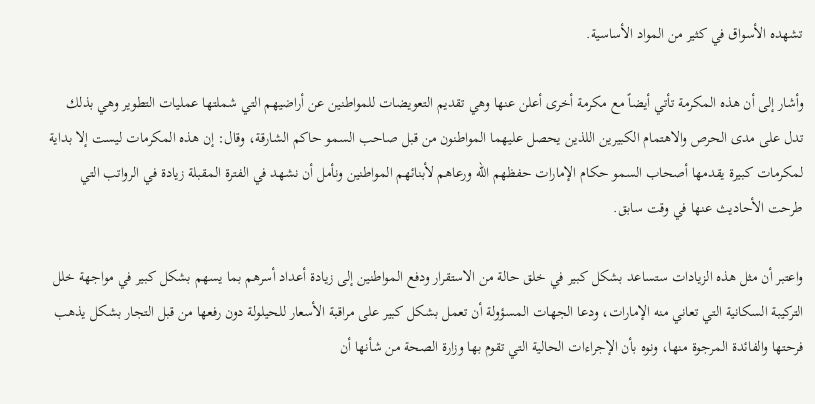تشهده الأسواق في كثير من المواد الأساسية.

وأشار إلى أن هذه المكرمة تأتي أيضاً مع مكرمة أخرى أعلن عنها وهي تقديم التعويضات للمواطنين عن أراضيهم التي شملتها عمليات التطوير وهي بذلك تدل على مدى الحرص والاهتمام الكبيرين اللذين يحصل عليهما المواطنون من قبل صاحب السمو حاكم الشارقة، وقال: إن هذه المكرمات ليست إلا بداية لمكرمات كبيرة يقدمها أصحاب السمو حكام الإمارات حفظهم الله ورعاهم لأبنائهم المواطنين ونأمل أن نشهد في الفترة المقبلة زيادة في الرواتب التي طرحت الأحاديث عنها في وقت سابق.

واعتبر أن مثل هذه الزيادات ستساعد بشكل كبير في خلق حالة من الاستقرار ودفع المواطنين إلى زيادة أعداد أسرهم بما يسهم بشكل كبير في مواجهة خلل التركيبة السكانية التي تعاني منه الإمارات، ودعا الجهات المسؤولة أن تعمل بشكل كبير على مراقبة الأسعار للحيلولة دون رفعها من قبل التجار بشكل يذهب فرحتها والفائدة المرجوة منها، ونوه بأن الإجراءات الحالية التي تقوم بها وزارة الصحة من شأنها أن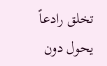تخلق رادعاً يحول دون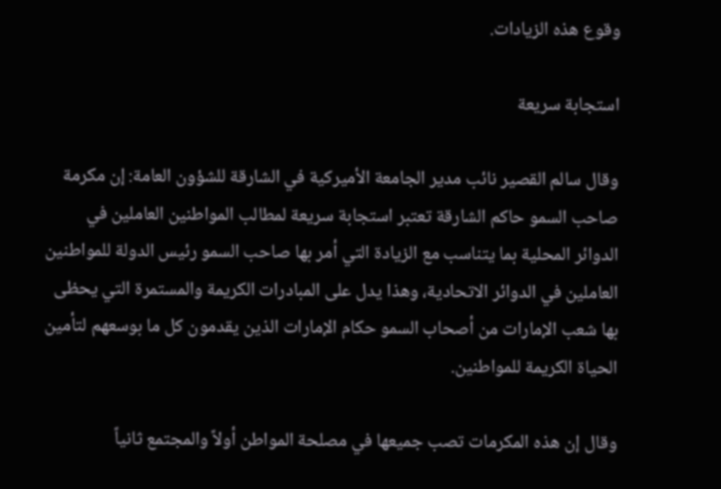وقوع هذه الزيادات.

استجابة سريعة

وقال سالم القصير نائب مدير الجامعة الأميركية في الشارقة للشؤون العامة: إن مكرمة صاحب السمو حاكم الشارقة تعتبر استجابة سريعة لمطالب المواطنين العاملين في الدوائر المحلية بما يتناسب مع الزيادة التي أمر بها صاحب السمو رئيس الدولة للمواطنين العاملين في الدوائر الاتحادية، وهذا يدل على المبادرات الكريمة والمستمرة التي يحظى بها شعب الإمارات من أصحاب السمو حكام الإمارات الذين يقدمون كل ما بوسعهم لتأمين الحياة الكريمة للمواطنين.

وقال إن هذه المكرمات تصب جميعها في مصلحة المواطن أولاً والمجتمع ثانياً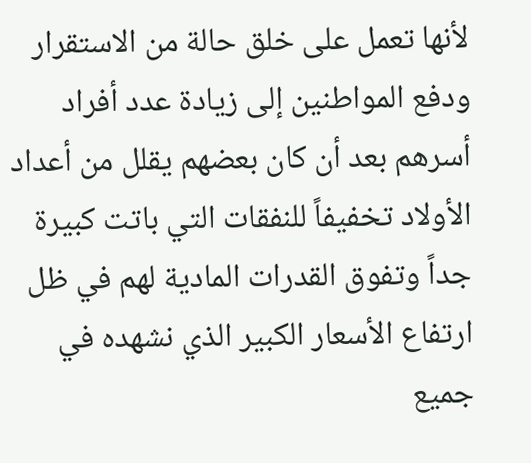لأنها تعمل على خلق حالة من الاستقرار ودفع المواطنين إلى زيادة عدد أفراد أسرهم بعد أن كان بعضهم يقلل من أعداد الأولاد تخفيفاً للنفقات التي باتت كبيرة جداً وتفوق القدرات المادية لهم في ظل ارتفاع الأسعار الكبير الذي نشهده في جميع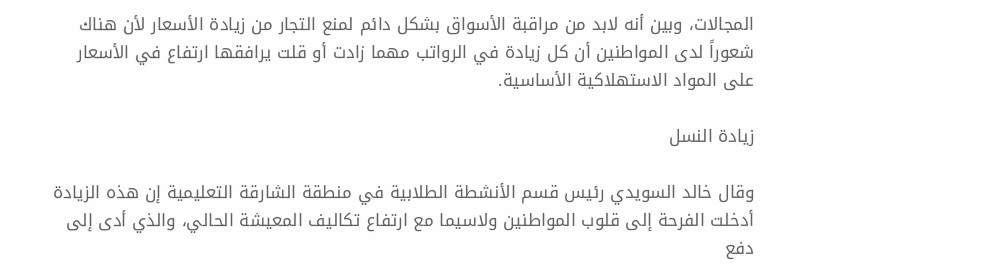المجالات، وبين أنه لابد من مراقبة الأسواق بشكل دائم لمنع التجار من زيادة الأسعار لأن هناك شعوراً لدى المواطنين أن كل زيادة في الرواتب مهما زادت أو قلت يرافقها ارتفاع في الأسعار على المواد الاستهلاكية الأساسية.

زيادة النسل

وقال خالد السويدي رئيس قسم الأنشطة الطلابية في منطقة الشارقة التعليمية إن هذه الزيادة أدخلت الفرحة إلى قلوب المواطنين ولاسيما مع ارتفاع تكاليف المعيشة الحالي، والذي أدى إلى دفع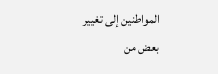المواطنين إلى تغيير بعض من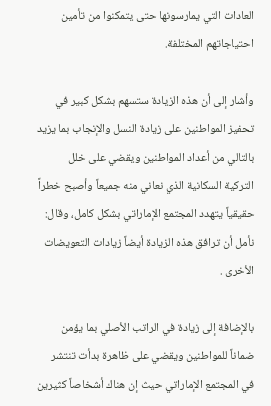العادات التي يمارسونها حتى يتمكنوا من تأمين احتياجاتهم المختلفة.

وأشار إلى أن هذه الزيادة ستسهم بشكل كبير في تحفيز المواطنين على زيادة النسل والإنجاب بما يزيد بالتالي من أعداد المواطنين ويقضي على خلل التركية السكانية الذي نعاني منه جميعاً وأصبح خطراً حقيقياً يتهدد المجتمع الإماراتي بشكل كامل، وقال: نأمل أن ترافق هذه الزيادة أيضاً زيادات التعويضات الأخرى .

بالإضافة إلى زيادة في الراتب الأصلي بما يؤمن ضماناً للمواطنين ويقضي على ظاهرة بدأت تنتشر في المجتمع الإماراتي حيث إن هناك أشخاصاً كثيرين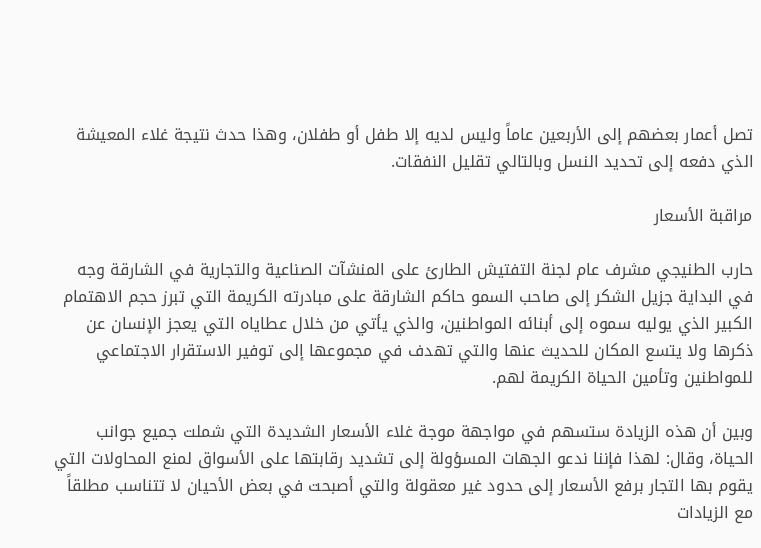تصل أعمار بعضهم إلى الأربعين عاماً وليس لديه إلا طفل أو طفلان، وهذا حدث نتيجة غلاء المعيشة الذي دفعه إلى تحديد النسل وبالتالي تقليل النفقات.

مراقبة الأسعار

حارب الطنيجي مشرف عام لجنة التفتيش الطارئ على المنشآت الصناعية والتجارية في الشارقة وجه في البداية جزيل الشكر إلى صاحب السمو حاكم الشارقة على مبادرته الكريمة التي تبرز حجم الاهتمام الكبير الذي يوليه سموه إلى أبنائه المواطنين، والذي يأتي من خلال عطاياه التي يعجز الإنسان عن ذكرها ولا يتسع المكان للحديث عنها والتي تهدف في مجموعها إلى توفير الاستقرار الاجتماعي للمواطنين وتأمين الحياة الكريمة لهم.

وبين أن هذه الزيادة ستسهم في مواجهة موجة غلاء الأسعار الشديدة التي شملت جميع جوانب الحياة، وقال: لهذا فإننا ندعو الجهات المسؤولة إلى تشديد رقابتها على الأسواق لمنع المحاولات التي يقوم بها التجار برفع الأسعار إلى حدود غير معقولة والتي أصبحت في بعض الأحيان لا تتناسب مطلقاً مع الزيادات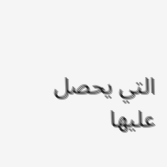التي يحصل عليها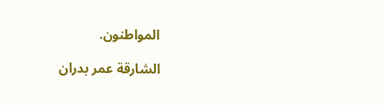المواطنون.

الشارقة عمر بدران